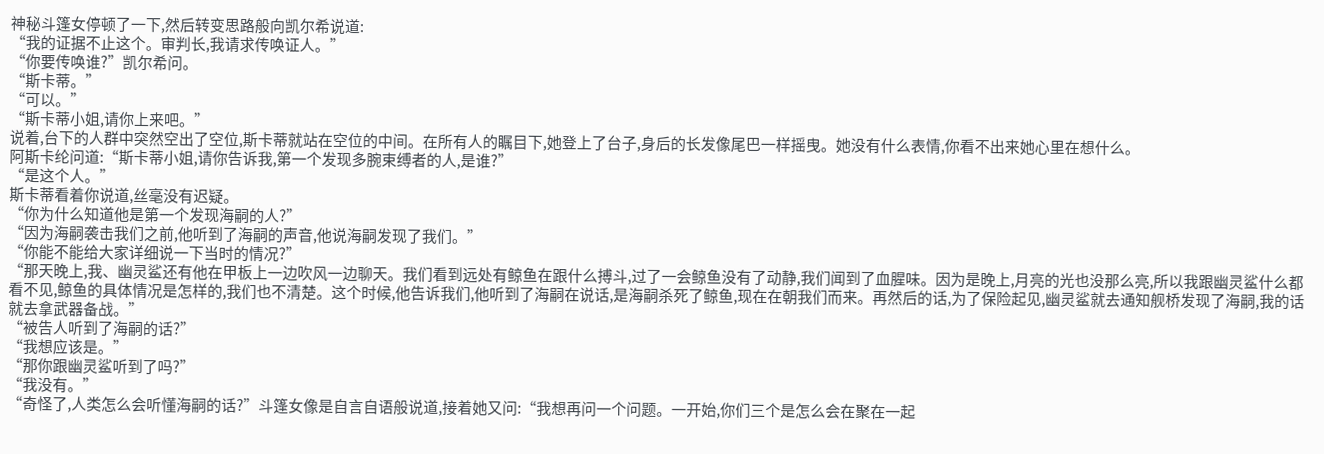神秘斗篷女停顿了一下,然后转变思路般向凯尔希说道:
“我的证据不止这个。审判长,我请求传唤证人。”
“你要传唤谁?”凯尔希问。
“斯卡蒂。”
“可以。”
“斯卡蒂小姐,请你上来吧。”
说着,台下的人群中突然空出了空位,斯卡蒂就站在空位的中间。在所有人的瞩目下,她登上了台子,身后的长发像尾巴一样摇曳。她没有什么表情,你看不出来她心里在想什么。
阿斯卡纶问道:“斯卡蒂小姐,请你告诉我,第一个发现多腕束缚者的人,是谁?”
“是这个人。”
斯卡蒂看着你说道,丝毫没有迟疑。
“你为什么知道他是第一个发现海嗣的人?”
“因为海嗣袭击我们之前,他听到了海嗣的声音,他说海嗣发现了我们。”
“你能不能给大家详细说一下当时的情况?”
“那天晚上,我、幽灵鲨还有他在甲板上一边吹风一边聊天。我们看到远处有鲸鱼在跟什么搏斗,过了一会鲸鱼没有了动静,我们闻到了血腥味。因为是晚上,月亮的光也没那么亮,所以我跟幽灵鲨什么都看不见,鲸鱼的具体情况是怎样的,我们也不清楚。这个时候,他告诉我们,他听到了海嗣在说话,是海嗣杀死了鲸鱼,现在在朝我们而来。再然后的话,为了保险起见,幽灵鲨就去通知舰桥发现了海嗣,我的话就去拿武器备战。”
“被告人听到了海嗣的话?”
“我想应该是。”
“那你跟幽灵鲨听到了吗?”
“我没有。”
“奇怪了,人类怎么会听懂海嗣的话?”斗篷女像是自言自语般说道,接着她又问:“我想再问一个问题。一开始,你们三个是怎么会在聚在一起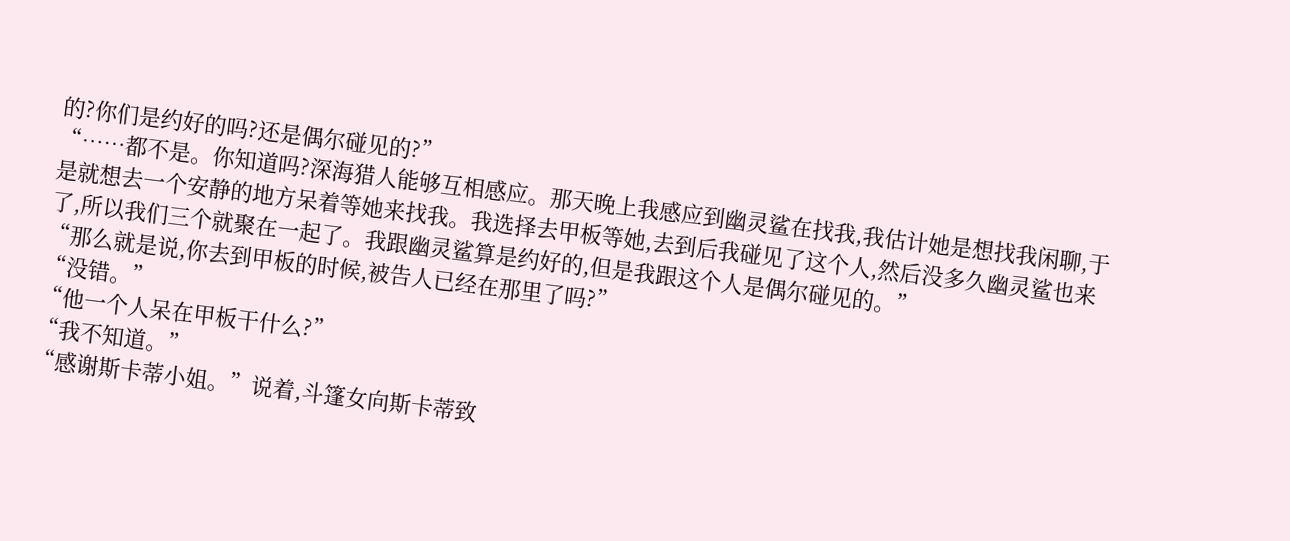的?你们是约好的吗?还是偶尔碰见的?”
“……都不是。你知道吗?深海猎人能够互相感应。那天晚上我感应到幽灵鲨在找我,我估计她是想找我闲聊,于是就想去一个安静的地方呆着等她来找我。我选择去甲板等她,去到后我碰见了这个人,然后没多久幽灵鲨也来了,所以我们三个就聚在一起了。我跟幽灵鲨算是约好的,但是我跟这个人是偶尔碰见的。”
“那么就是说,你去到甲板的时候,被告人已经在那里了吗?”
“没错。”
“他一个人呆在甲板干什么?”
“我不知道。”
“感谢斯卡蒂小姐。”说着,斗篷女向斯卡蒂致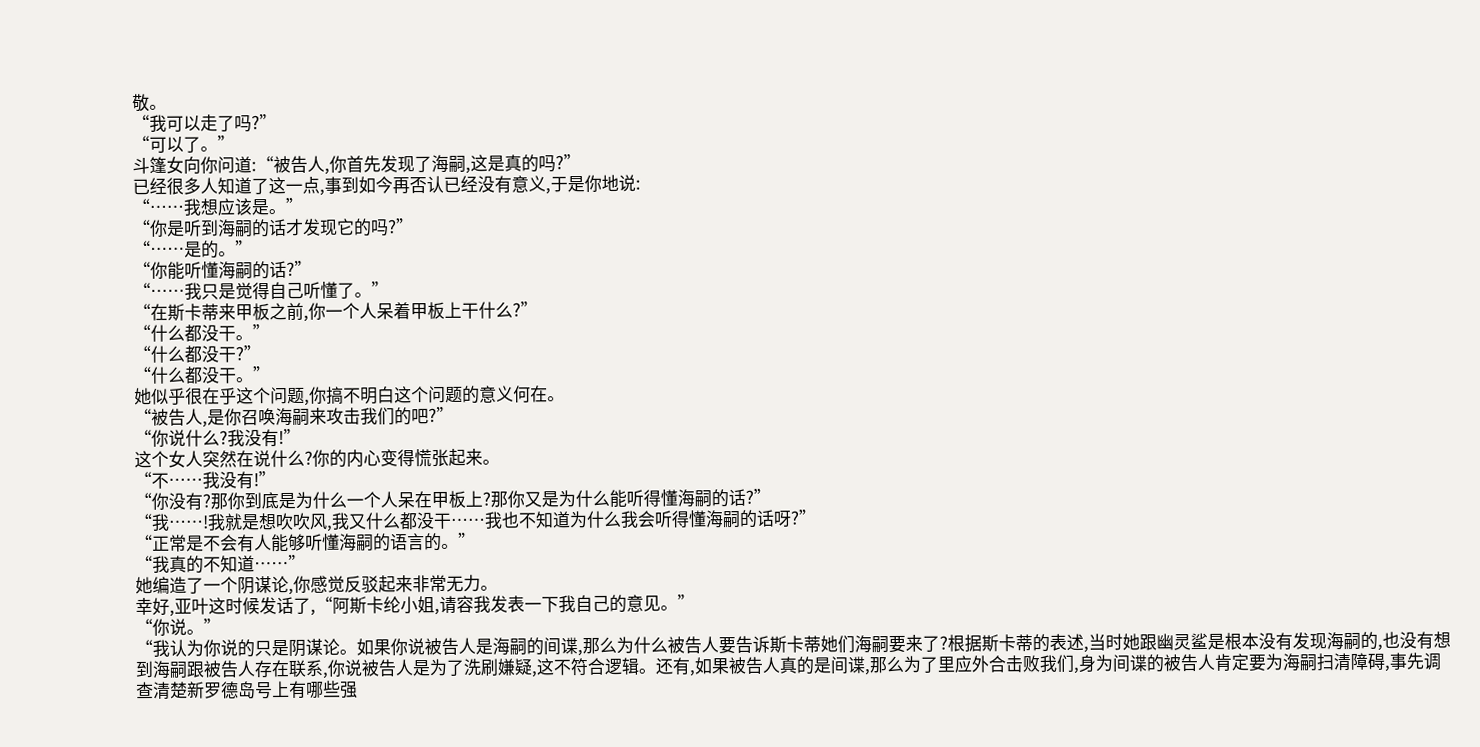敬。
“我可以走了吗?”
“可以了。”
斗篷女向你问道:“被告人,你首先发现了海嗣,这是真的吗?”
已经很多人知道了这一点,事到如今再否认已经没有意义,于是你地说:
“……我想应该是。”
“你是听到海嗣的话才发现它的吗?”
“……是的。”
“你能听懂海嗣的话?”
“……我只是觉得自己听懂了。”
“在斯卡蒂来甲板之前,你一个人呆着甲板上干什么?”
“什么都没干。”
“什么都没干?”
“什么都没干。”
她似乎很在乎这个问题,你搞不明白这个问题的意义何在。
“被告人,是你召唤海嗣来攻击我们的吧?”
“你说什么?我没有!”
这个女人突然在说什么?你的内心变得慌张起来。
“不……我没有!”
“你没有?那你到底是为什么一个人呆在甲板上?那你又是为什么能听得懂海嗣的话?”
“我……!我就是想吹吹风,我又什么都没干……我也不知道为什么我会听得懂海嗣的话呀?”
“正常是不会有人能够听懂海嗣的语言的。”
“我真的不知道……”
她编造了一个阴谋论,你感觉反驳起来非常无力。
幸好,亚叶这时候发话了,“阿斯卡纶小姐,请容我发表一下我自己的意见。”
“你说。”
“我认为你说的只是阴谋论。如果你说被告人是海嗣的间谍,那么为什么被告人要告诉斯卡蒂她们海嗣要来了?根据斯卡蒂的表述,当时她跟幽灵鲨是根本没有发现海嗣的,也没有想到海嗣跟被告人存在联系,你说被告人是为了洗刷嫌疑,这不符合逻辑。还有,如果被告人真的是间谍,那么为了里应外合击败我们,身为间谍的被告人肯定要为海嗣扫清障碍,事先调查清楚新罗德岛号上有哪些强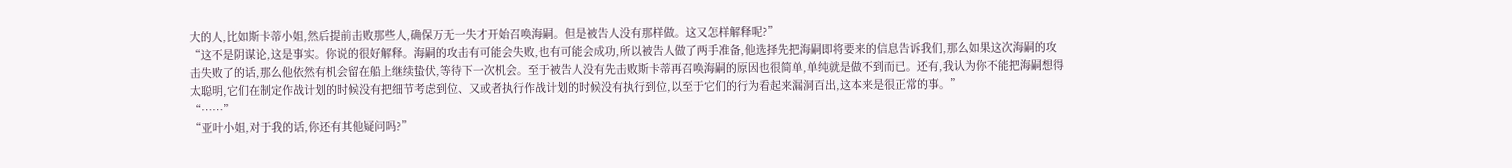大的人,比如斯卡蒂小姐,然后提前击败那些人,确保万无一失才开始召唤海嗣。但是被告人没有那样做。这又怎样解释呢?”
“这不是阴谋论,这是事实。你说的很好解释。海嗣的攻击有可能会失败,也有可能会成功,所以被告人做了两手准备,他选择先把海嗣即将要来的信息告诉我们,那么如果这次海嗣的攻击失败了的话,那么他依然有机会留在船上继续蛰伏,等待下一次机会。至于被告人没有先击败斯卡蒂再召唤海嗣的原因也很简单,单纯就是做不到而已。还有,我认为你不能把海嗣想得太聪明,它们在制定作战计划的时候没有把细节考虑到位、又或者执行作战计划的时候没有执行到位,以至于它们的行为看起来漏洞百出,这本来是很正常的事。”
“……”
“亚叶小姐,对于我的话,你还有其他疑问吗?”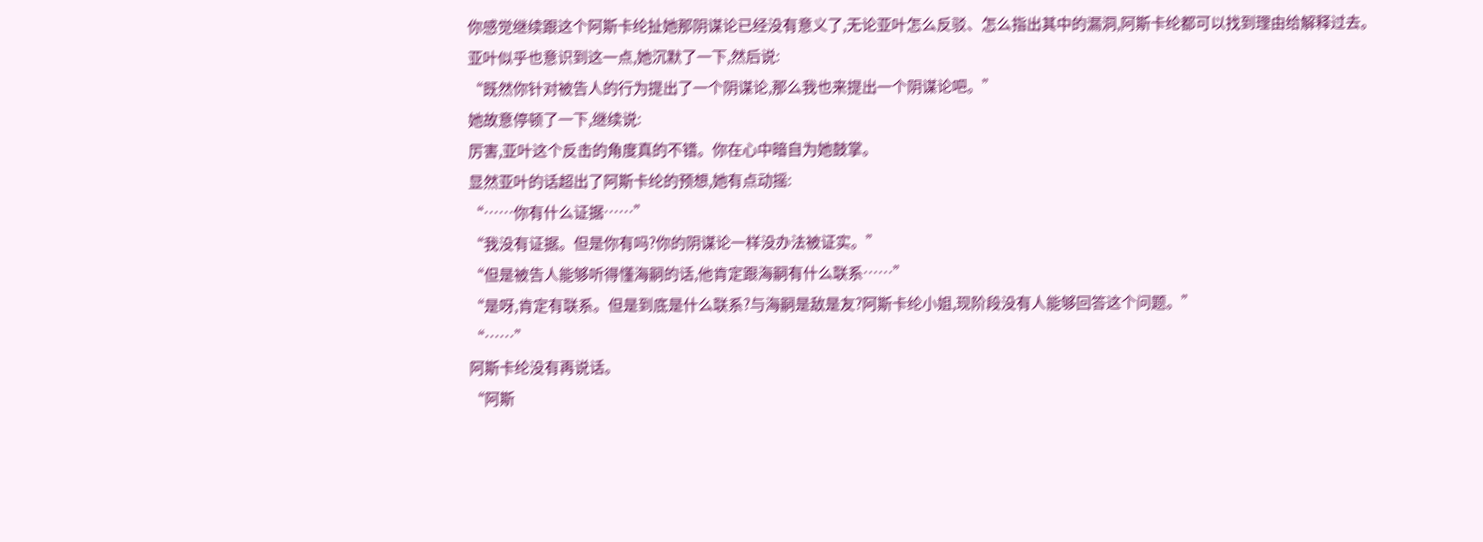你感觉继续跟这个阿斯卡纶扯她那阴谋论已经没有意义了,无论亚叶怎么反驳、怎么指出其中的漏洞,阿斯卡纶都可以找到理由给解释过去。
亚叶似乎也意识到这一点,她沉默了一下,然后说:
“既然你针对被告人的行为提出了一个阴谋论,那么我也来提出一个阴谋论吧。”
她故意停顿了一下,继续说:
厉害,亚叶这个反击的角度真的不错。你在心中暗自为她鼓掌。
显然亚叶的话超出了阿斯卡纶的预想,她有点动摇:
“……你有什么证据……”
“我没有证据。但是你有吗?你的阴谋论一样没办法被证实。”
“但是被告人能够听得懂海嗣的话,他肯定跟海嗣有什么联系……”
“是呀,肯定有联系。但是到底是什么联系?与海嗣是敌是友?阿斯卡纶小姐,现阶段没有人能够回答这个问题。”
“……”
阿斯卡纶没有再说话。
“阿斯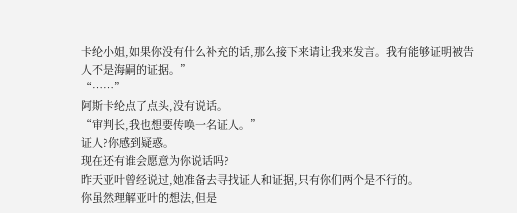卡纶小姐,如果你没有什么补充的话,那么接下来请让我来发言。我有能够证明被告人不是海嗣的证据。”
“……”
阿斯卡纶点了点头,没有说话。
“审判长,我也想要传唤一名证人。”
证人?你感到疑惑。
现在还有谁会愿意为你说话吗?
昨天亚叶曾经说过,她准备去寻找证人和证据,只有你们两个是不行的。
你虽然理解亚叶的想法,但是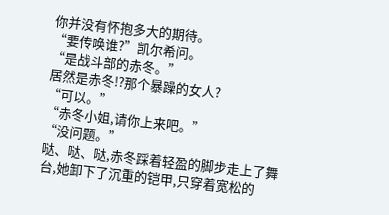你并没有怀抱多大的期待。
“要传唤谁?”凯尔希问。
“是战斗部的赤冬。”
居然是赤冬!?那个暴躁的女人?
“可以。”
“赤冬小姐,请你上来吧。”
“没问题。”
哒、哒、哒,赤冬踩着轻盈的脚步走上了舞台,她卸下了沉重的铠甲,只穿着宽松的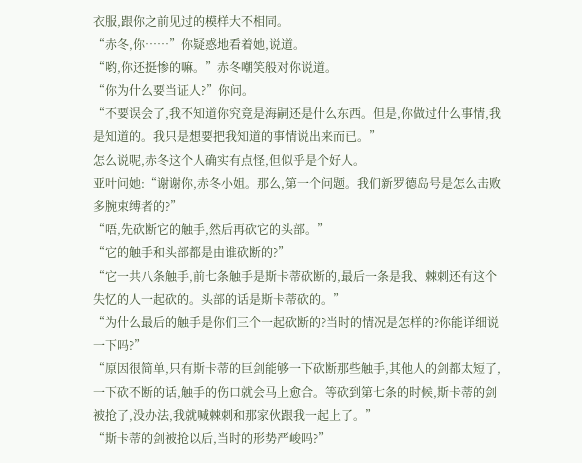衣服,跟你之前见过的模样大不相同。
“赤冬,你……”你疑惑地看着她,说道。
“哟,你还挺惨的嘛。”赤冬嘲笑般对你说道。
“你为什么要当证人?”你问。
“不要误会了,我不知道你究竟是海嗣还是什么东西。但是,你做过什么事情,我是知道的。我只是想要把我知道的事情说出来而已。”
怎么说呢,赤冬这个人确实有点怪,但似乎是个好人。
亚叶问她:“谢谢你,赤冬小姐。那么,第一个问题。我们新罗德岛号是怎么击败多腕束缚者的?”
“唔,先砍断它的触手,然后再砍它的头部。”
“它的触手和头部都是由谁砍断的?”
“它一共八条触手,前七条触手是斯卡蒂砍断的,最后一条是我、棘刺还有这个失忆的人一起砍的。头部的话是斯卡蒂砍的。”
“为什么最后的触手是你们三个一起砍断的?当时的情况是怎样的?你能详细说一下吗?”
“原因很简单,只有斯卡蒂的巨剑能够一下砍断那些触手,其他人的剑都太短了,一下砍不断的话,触手的伤口就会马上愈合。等砍到第七条的时候,斯卡蒂的剑被抢了,没办法,我就喊棘刺和那家伙跟我一起上了。”
“斯卡蒂的剑被抢以后,当时的形势严峻吗?”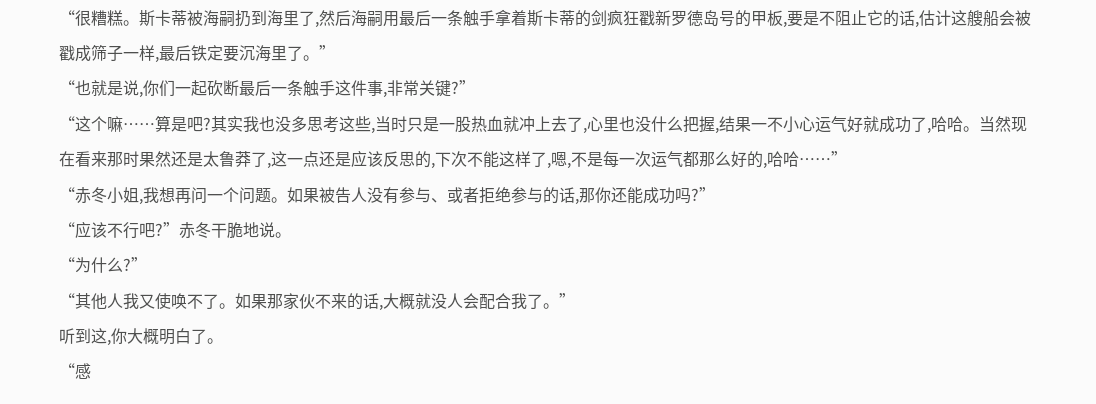“很糟糕。斯卡蒂被海嗣扔到海里了,然后海嗣用最后一条触手拿着斯卡蒂的剑疯狂戳新罗德岛号的甲板,要是不阻止它的话,估计这艘船会被戳成筛子一样,最后铁定要沉海里了。”
“也就是说,你们一起砍断最后一条触手这件事,非常关键?”
“这个嘛……算是吧?其实我也没多思考这些,当时只是一股热血就冲上去了,心里也没什么把握,结果一不小心运气好就成功了,哈哈。当然现在看来那时果然还是太鲁莽了,这一点还是应该反思的,下次不能这样了,嗯,不是每一次运气都那么好的,哈哈……”
“赤冬小姐,我想再问一个问题。如果被告人没有参与、或者拒绝参与的话,那你还能成功吗?”
“应该不行吧?”赤冬干脆地说。
“为什么?”
“其他人我又使唤不了。如果那家伙不来的话,大概就没人会配合我了。”
听到这,你大概明白了。
“感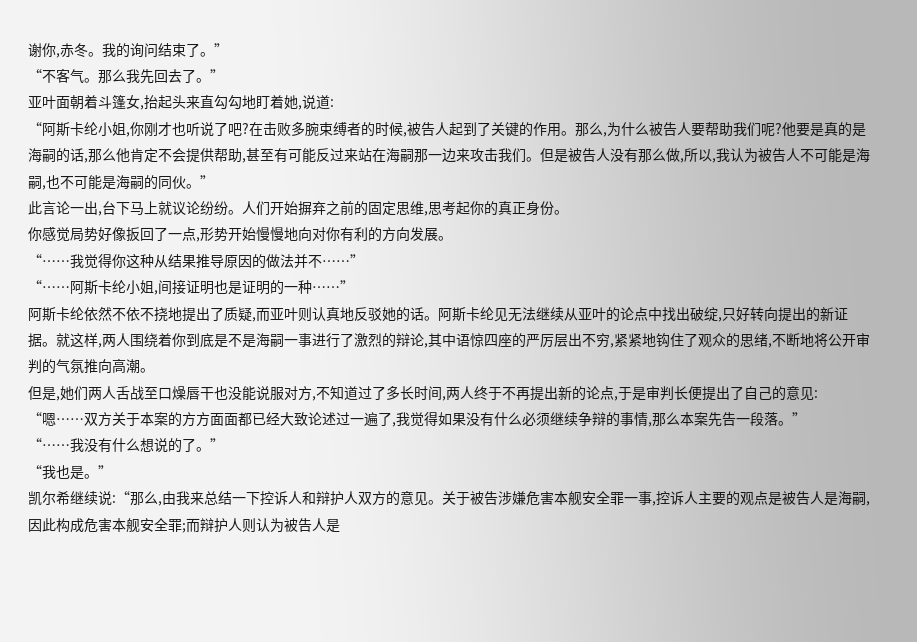谢你,赤冬。我的询问结束了。”
“不客气。那么我先回去了。”
亚叶面朝着斗篷女,抬起头来直勾勾地盯着她,说道:
“阿斯卡纶小姐,你刚才也听说了吧?在击败多腕束缚者的时候,被告人起到了关键的作用。那么,为什么被告人要帮助我们呢?他要是真的是海嗣的话,那么他肯定不会提供帮助,甚至有可能反过来站在海嗣那一边来攻击我们。但是被告人没有那么做,所以,我认为被告人不可能是海嗣,也不可能是海嗣的同伙。”
此言论一出,台下马上就议论纷纷。人们开始摒弃之前的固定思维,思考起你的真正身份。
你感觉局势好像扳回了一点,形势开始慢慢地向对你有利的方向发展。
“……我觉得你这种从结果推导原因的做法并不……”
“……阿斯卡纶小姐,间接证明也是证明的一种……”
阿斯卡纶依然不依不挠地提出了质疑,而亚叶则认真地反驳她的话。阿斯卡纶见无法继续从亚叶的论点中找出破绽,只好转向提出的新证据。就这样,两人围绕着你到底是不是海嗣一事进行了激烈的辩论,其中语惊四座的严厉层出不穷,紧紧地钩住了观众的思绪,不断地将公开审判的气氛推向高潮。
但是,她们两人舌战至口燥唇干也没能说服对方,不知道过了多长时间,两人终于不再提出新的论点,于是审判长便提出了自己的意见:
“嗯……双方关于本案的方方面面都已经大致论述过一遍了,我觉得如果没有什么必须继续争辩的事情,那么本案先告一段落。”
“……我没有什么想说的了。”
“我也是。”
凯尔希继续说:“那么,由我来总结一下控诉人和辩护人双方的意见。关于被告涉嫌危害本舰安全罪一事,控诉人主要的观点是被告人是海嗣,因此构成危害本舰安全罪;而辩护人则认为被告人是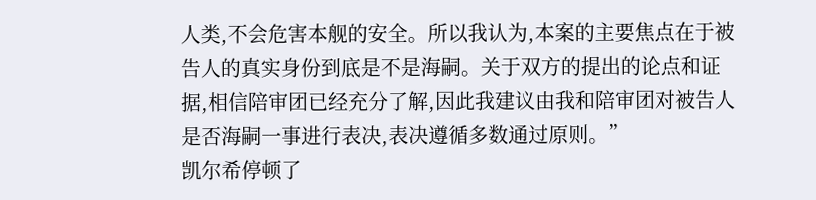人类,不会危害本舰的安全。所以我认为,本案的主要焦点在于被告人的真实身份到底是不是海嗣。关于双方的提出的论点和证据,相信陪审团已经充分了解,因此我建议由我和陪审团对被告人是否海嗣一事进行表决,表决遵循多数通过原则。”
凯尔希停顿了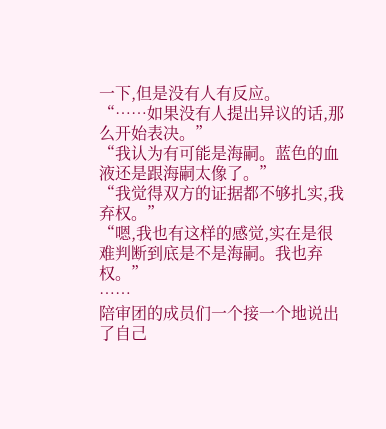一下,但是没有人有反应。
“……如果没有人提出异议的话,那么开始表决。”
“我认为有可能是海嗣。蓝色的血液还是跟海嗣太像了。”
“我觉得双方的证据都不够扎实,我弃权。”
“嗯,我也有这样的感觉,实在是很难判断到底是不是海嗣。我也弃权。”
……
陪审团的成员们一个接一个地说出了自己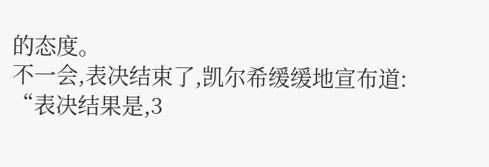的态度。
不一会,表决结束了,凯尔希缓缓地宣布道:
“表决结果是,3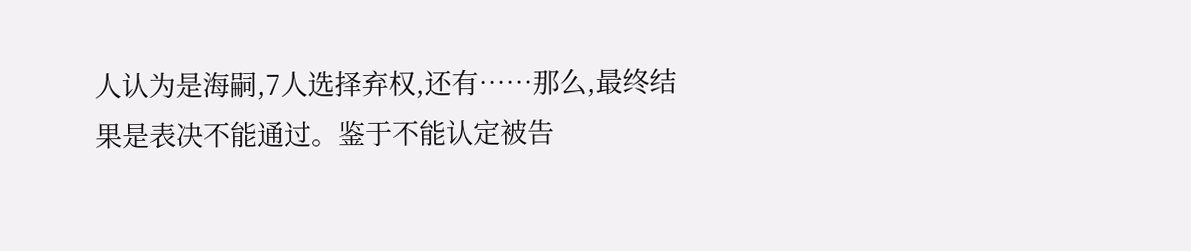人认为是海嗣,7人选择弃权,还有……那么,最终结果是表决不能通过。鉴于不能认定被告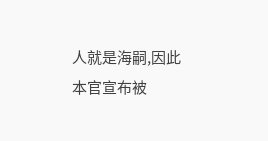人就是海嗣,因此本官宣布被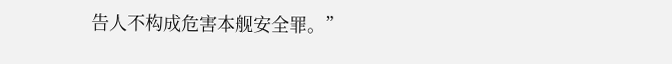告人不构成危害本舰安全罪。”